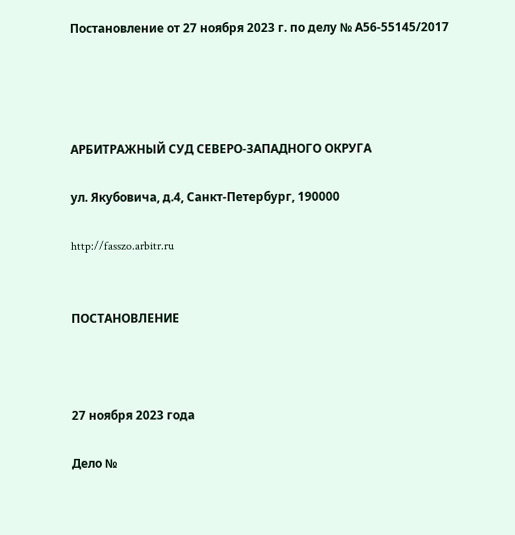Постановление от 27 ноября 2023 г. по делу № А56-55145/2017




АРБИТРАЖНЫЙ СУД СЕВЕРО-ЗАПАДНОГО ОКРУГА

ул. Якубовича, д.4, Санкт-Петербург, 190000

http://fasszo.arbitr.ru


ПОСТАНОВЛЕНИЕ



27 ноября 2023 года

Дело №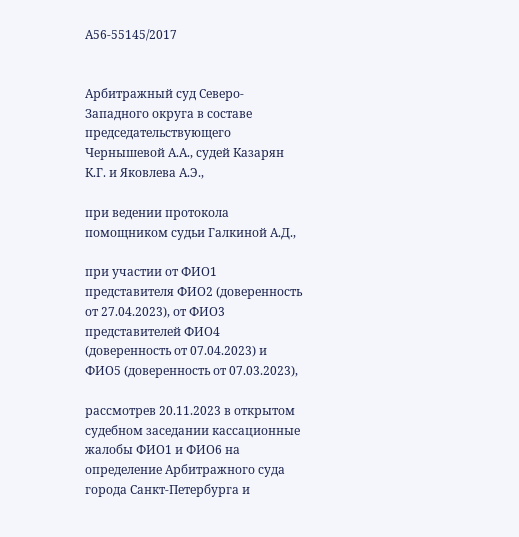А56-55145/2017


Арбитражный суд Северо-Западного округа в составе председательствующего Чернышевой А.А., судей Казарян К.Г. и Яковлева А.Э.,

при ведении протокола помощником судьи Галкиной А.Д.,

при участии от ФИО1 представителя ФИО2 (доверенность от 27.04.2023), от ФИО3 представителей ФИО4 (доверенность от 07.04.2023) и ФИО5 (доверенность от 07.03.2023),

рассмотрев 20.11.2023 в открытом судебном заседании кассационные жалобы ФИО1 и ФИО6 на определение Арбитражного суда города Санкт-Петербурга и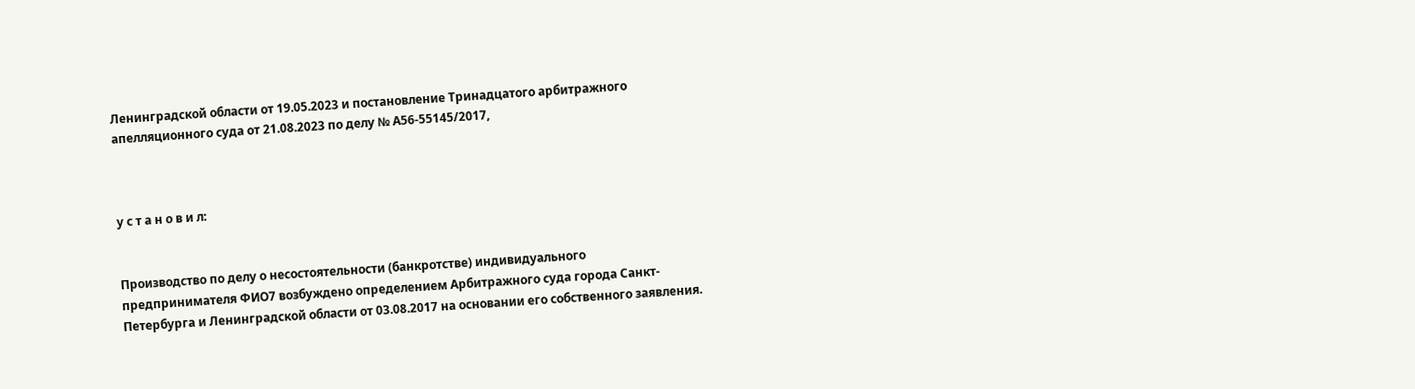Ленинградской области от 19.05.2023 и постановление Тринадцатого арбитражного апелляционного суда от 21.08.2023 по делу № А56-55145/2017,



у с т а н о в и л:


Производство по делу о несостоятельности (банкротстве) индивидуального предпринимателя ФИО7 возбуждено определением Арбитражного суда города Санкт-Петербурга и Ленинградской области от 03.08.2017 на основании его собственного заявления.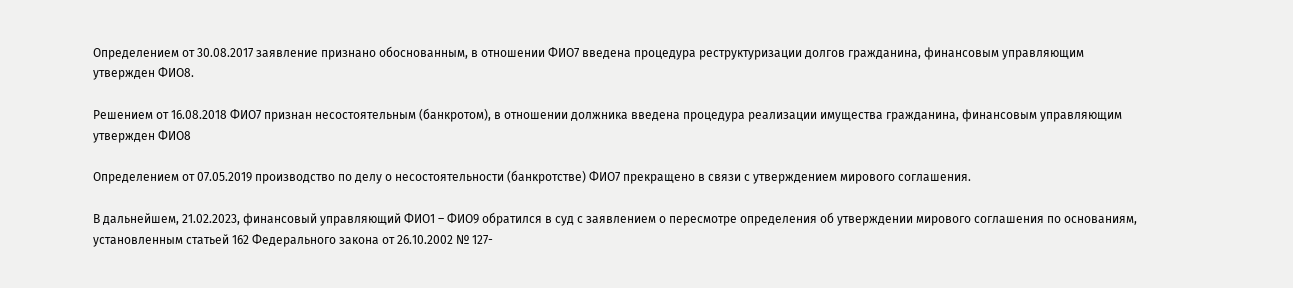Определением от 30.08.2017 заявление признано обоснованным, в отношении ФИО7 введена процедура реструктуризации долгов гражданина, финансовым управляющим утвержден ФИО8.

Решением от 16.08.2018 ФИО7 признан несостоятельным (банкротом), в отношении должника введена процедура реализации имущества гражданина, финансовым управляющим утвержден ФИО8

Определением от 07.05.2019 производство по делу о несостоятельности (банкротстве) ФИО7 прекращено в связи с утверждением мирового соглашения.

В дальнейшем, 21.02.2023, финансовый управляющий ФИО1 – ФИО9 обратился в суд с заявлением о пересмотре определения об утверждении мирового соглашения по основаниям, установленным статьей 162 Федерального закона от 26.10.2002 № 127-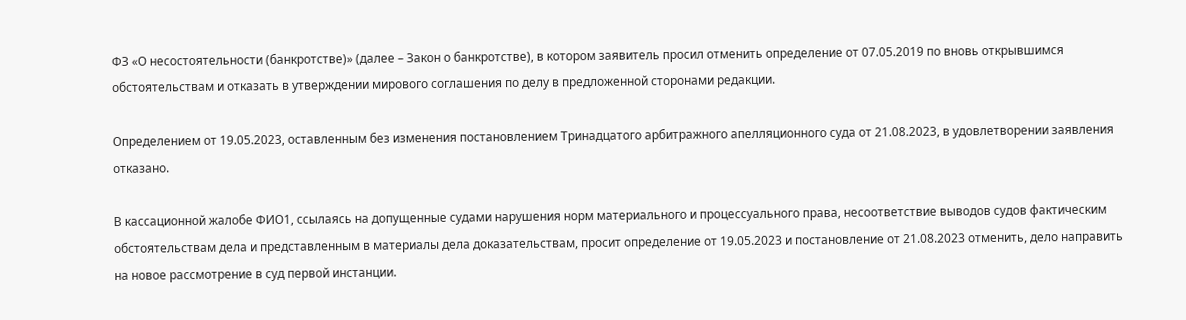ФЗ «О несостоятельности (банкротстве)» (далее – Закон о банкротстве), в котором заявитель просил отменить определение от 07.05.2019 по вновь открывшимся обстоятельствам и отказать в утверждении мирового соглашения по делу в предложенной сторонами редакции.

Определением от 19.05.2023, оставленным без изменения постановлением Тринадцатого арбитражного апелляционного суда от 21.08.2023, в удовлетворении заявления отказано.

В кассационной жалобе ФИО1, ссылаясь на допущенные судами нарушения норм материального и процессуального права, несоответствие выводов судов фактическим обстоятельствам дела и представленным в материалы дела доказательствам, просит определение от 19.05.2023 и постановление от 21.08.2023 отменить, дело направить на новое рассмотрение в суд первой инстанции.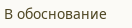В обоснование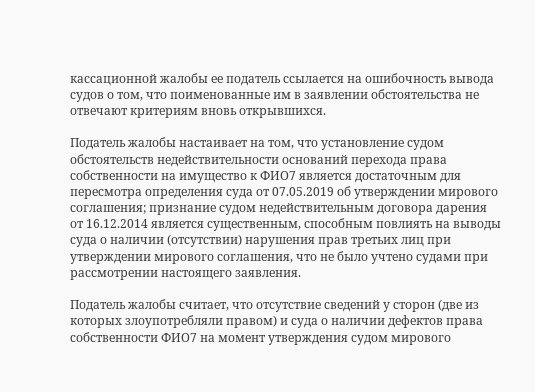кассационной жалобы ее податель ссылается на ошибочность вывода судов о том, что поименованные им в заявлении обстоятельства не отвечают критериям вновь открывшихся.

Податель жалобы настаивает на том, что установление судом обстоятельств недействительности оснований перехода права собственности на имущество к ФИО7 является достаточным для пересмотра определения суда от 07.05.2019 об утверждении мирового соглашения; признание судом недействительным договора дарения от 16.12.2014 является существенным, способным повлиять на выводы суда о наличии (отсутствии) нарушения прав третьих лиц при утверждении мирового соглашения, что не было учтено судами при рассмотрении настоящего заявления.

Податель жалобы считает, что отсутствие сведений у сторон (две из которых злоупотребляли правом) и суда о наличии дефектов права собственности ФИО7 на момент утверждения судом мирового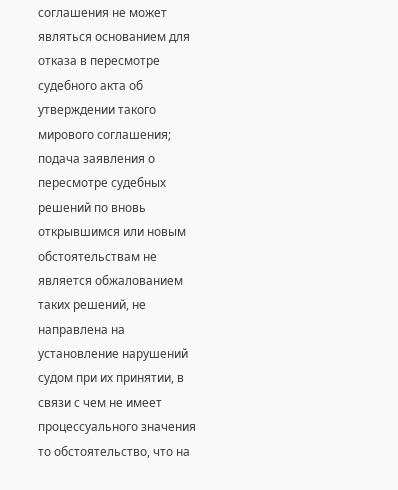соглашения не может являться основанием для отказа в пересмотре судебного акта об утверждении такого мирового соглашения; подача заявления о пересмотре судебных решений по вновь открывшимся или новым обстоятельствам не является обжалованием таких решений, не направлена на установление нарушений судом при их принятии, в связи с чем не имеет процессуального значения то обстоятельство, что на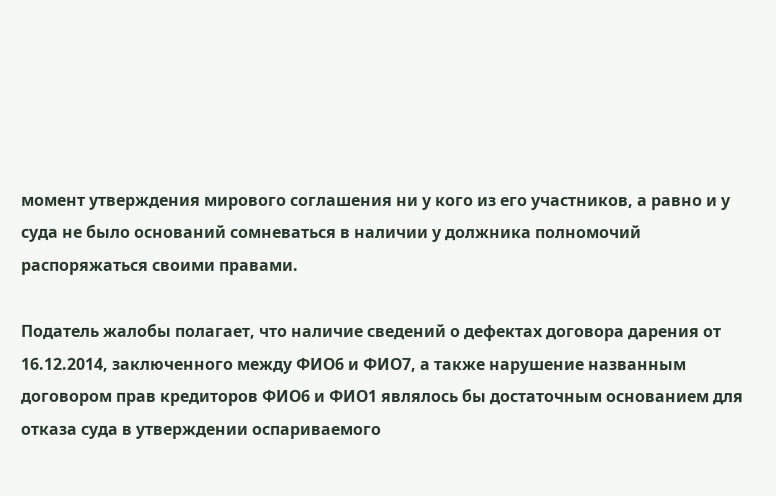момент утверждения мирового соглашения ни у кого из его участников, а равно и у суда не было оснований сомневаться в наличии у должника полномочий распоряжаться своими правами.

Податель жалобы полагает, что наличие сведений о дефектах договора дарения от 16.12.2014, заключенного между ФИО6 и ФИО7, а также нарушение названным договором прав кредиторов ФИО6 и ФИО1 являлось бы достаточным основанием для отказа суда в утверждении оспариваемого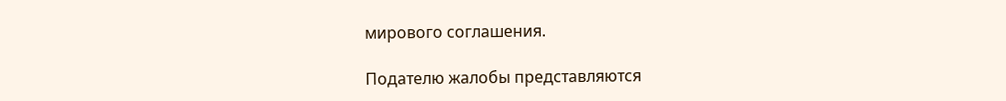мирового соглашения.

Подателю жалобы представляются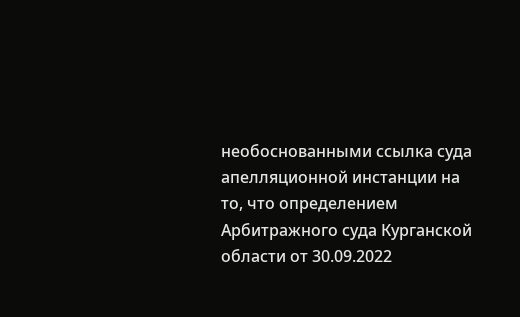необоснованными ссылка суда апелляционной инстанции на то, что определением Арбитражного суда Курганской области от 30.09.2022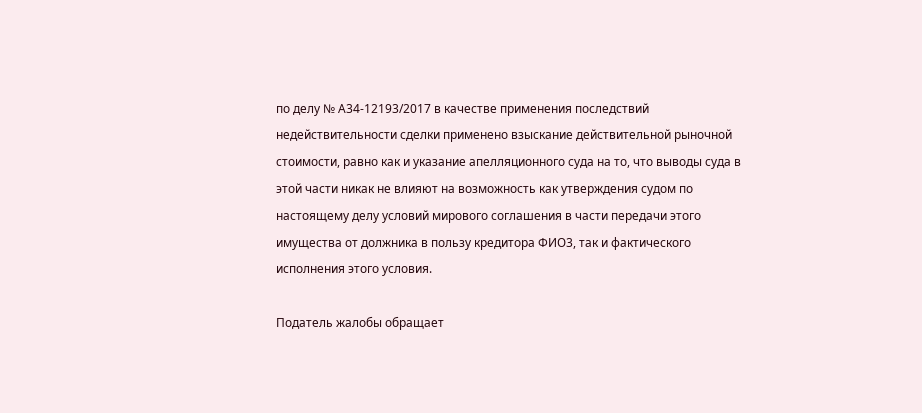по делу № А34-12193/2017 в качестве применения последствий недействительности сделки применено взыскание действительной рыночной стоимости, равно как и указание апелляционного суда на то, что выводы суда в этой части никак не влияют на возможность как утверждения судом по настоящему делу условий мирового соглашения в части передачи этого имущества от должника в пользу кредитора ФИО3, так и фактического исполнения этого условия.

Податель жалобы обращает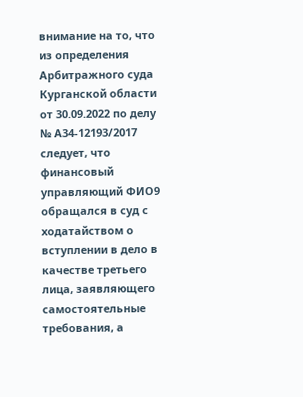внимание на то, что из определения Арбитражного суда Курганской области от 30.09.2022 по делу № А34-12193/2017 следует, что финансовый управляющий ФИО9 обращался в суд с ходатайством о вступлении в дело в качестве третьего лица, заявляющего самостоятельные требования, а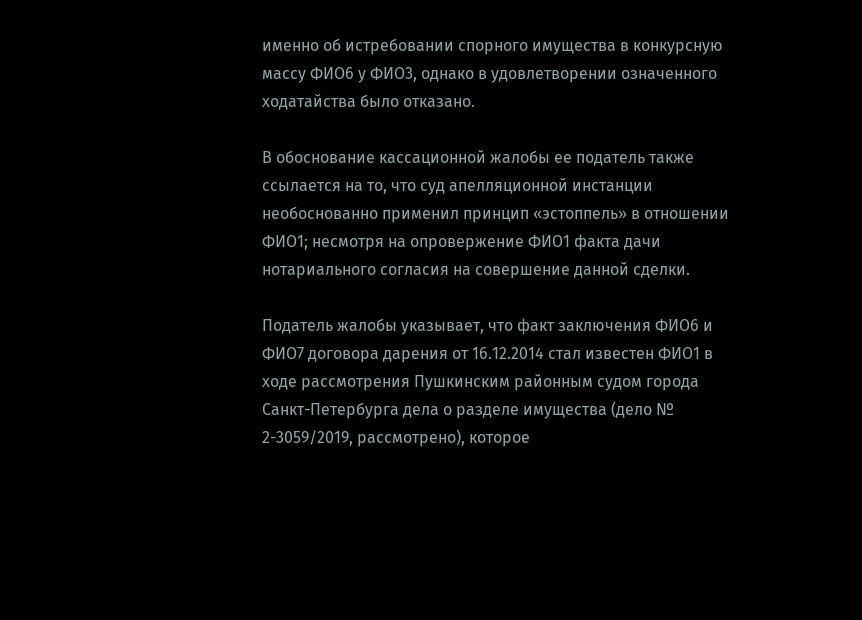именно об истребовании спорного имущества в конкурсную массу ФИО6 у ФИО3, однако в удовлетворении означенного ходатайства было отказано.

В обоснование кассационной жалобы ее податель также ссылается на то, что суд апелляционной инстанции необоснованно применил принцип «эстоппель» в отношении ФИО1; несмотря на опровержение ФИО1 факта дачи нотариального согласия на совершение данной сделки.

Податель жалобы указывает, что факт заключения ФИО6 и ФИО7 договора дарения от 16.12.2014 стал известен ФИО1 в ходе рассмотрения Пушкинским районным судом города Санкт-Петербурга дела о разделе имущества (дело № 2-3059/2019, рассмотрено), которое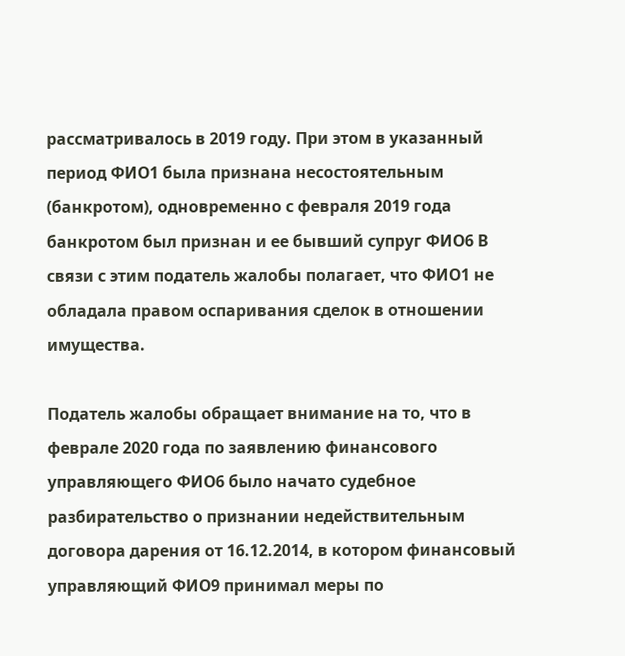рассматривалось в 2019 году. При этом в указанный период ФИО1 была признана несостоятельным (банкротом), одновременно с февраля 2019 года банкротом был признан и ее бывший супруг ФИО6 В связи с этим податель жалобы полагает, что ФИО1 не обладала правом оспаривания сделок в отношении имущества.

Податель жалобы обращает внимание на то, что в феврале 2020 года по заявлению финансового управляющего ФИО6 было начато судебное разбирательство о признании недействительным договора дарения от 16.12.2014, в котором финансовый управляющий ФИО9 принимал меры по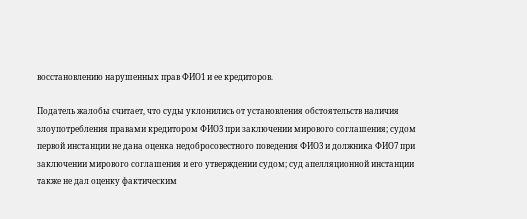восстановлению нарушенных прав ФИО1 и ее кредиторов.

Податель жалобы считает, что суды уклонились от установления обстоятельств наличия злоупотребления правами кредитором ФИО3 при заключении мирового соглашения; судом первой инстанции не дана оценка недобросовестного поведения ФИО3 и должника ФИО7 при заключении мирового соглашения и его утверждении судом; суд апелляционной инстанции также не дал оценку фактическим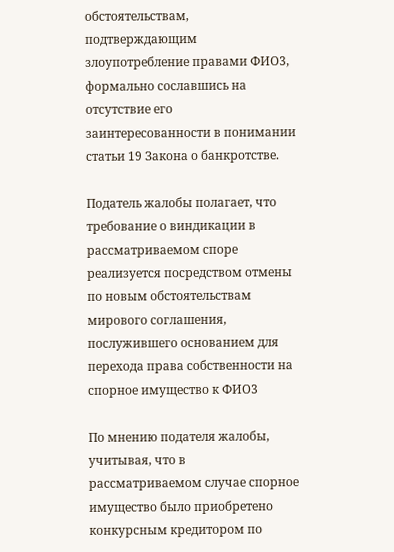обстоятельствам, подтверждающим злоупотребление правами ФИО3, формально сославшись на отсутствие его заинтересованности в понимании статьи 19 Закона о банкротстве.

Податель жалобы полагает, что требование о виндикации в рассматриваемом споре реализуется посредством отмены по новым обстоятельствам мирового соглашения, послужившего основанием для перехода права собственности на спорное имущество к ФИО3

По мнению подателя жалобы, учитывая, что в рассматриваемом случае спорное имущество было приобретено конкурсным кредитором по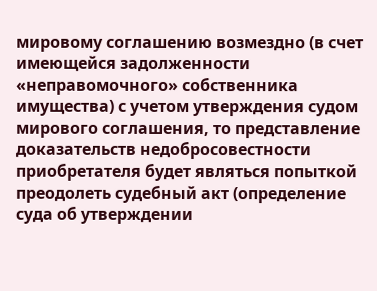мировому соглашению возмездно (в счет имеющейся задолженности «неправомочного» собственника имущества) с учетом утверждения судом мирового соглашения, то представление доказательств недобросовестности приобретателя будет являться попыткой преодолеть судебный акт (определение суда об утверждении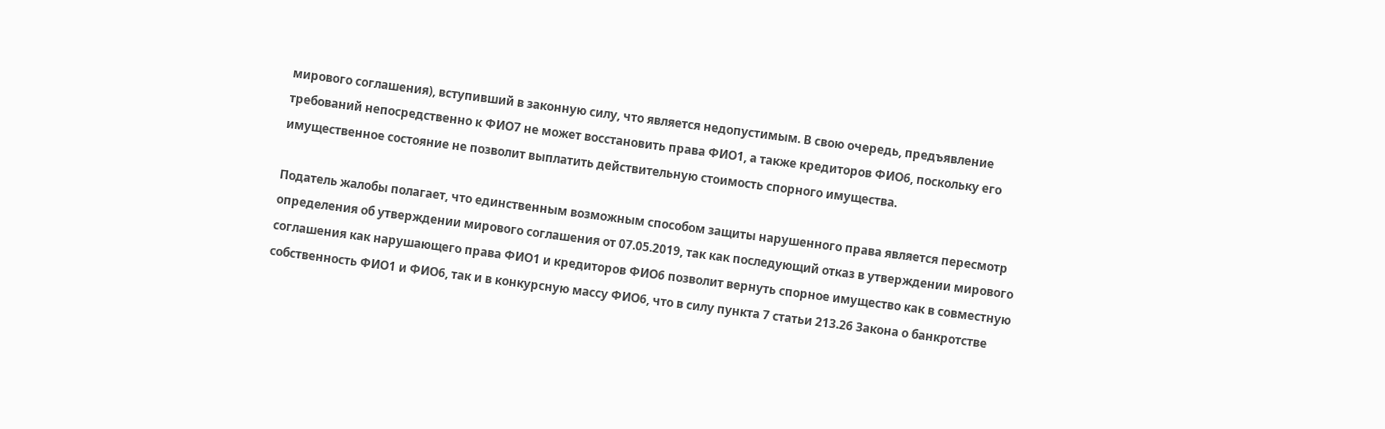мирового соглашения), вступивший в законную силу, что является недопустимым. В свою очередь, предъявление требований непосредственно к ФИО7 не может восстановить права ФИО1, а также кредиторов ФИО6, поскольку его имущественное состояние не позволит выплатить действительную стоимость спорного имущества.

Податель жалобы полагает, что единственным возможным способом защиты нарушенного права является пересмотр определения об утверждении мирового соглашения от 07.05.2019, так как последующий отказ в утверждении мирового соглашения как нарушающего права ФИО1 и кредиторов ФИО6 позволит вернуть спорное имущество как в совместную собственность ФИО1 и ФИО6, так и в конкурсную массу ФИО6, что в силу пункта 7 статьи 213.26 Закона о банкротстве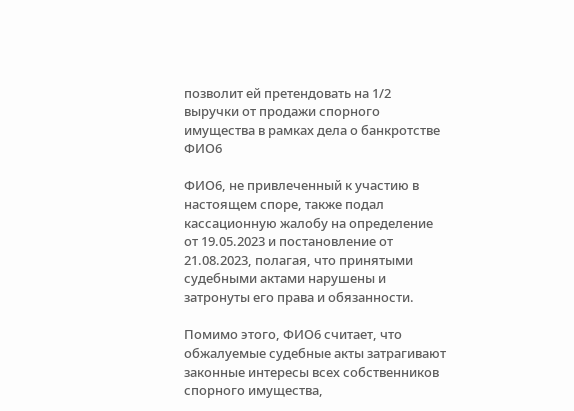позволит ей претендовать на 1/2 выручки от продажи спорного имущества в рамках дела о банкротстве ФИО6

ФИО6, не привлеченный к участию в настоящем споре, также подал кассационную жалобу на определение от 19.05.2023 и постановление от 21.08.2023, полагая, что принятыми судебными актами нарушены и затронуты его права и обязанности.

Помимо этого, ФИО6 считает, что обжалуемые судебные акты затрагивают законные интересы всех собственников спорного имущества,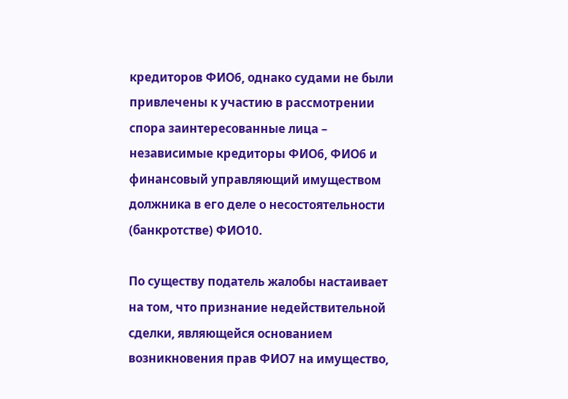кредиторов ФИО6, однако судами не были привлечены к участию в рассмотрении спора заинтересованные лица – независимые кредиторы ФИО6, ФИО6 и финансовый управляющий имуществом должника в его деле о несостоятельности (банкротстве) ФИО10.

По существу податель жалобы настаивает на том, что признание недействительной сделки, являющейся основанием возникновения прав ФИО7 на имущество,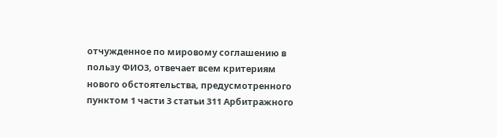отчужденное по мировому соглашению в пользу ФИО3, отвечает всем критериям нового обстоятельства, предусмотренного пунктом 1 части 3 статьи 311 Арбитражного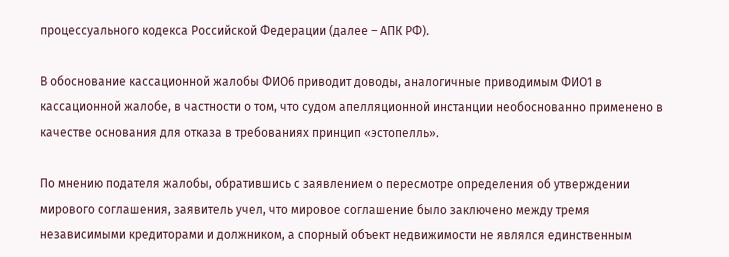процессуального кодекса Российской Федерации (далее – АПК РФ).

В обоснование кассационной жалобы ФИО6 приводит доводы, аналогичные приводимым ФИО1 в кассационной жалобе, в частности о том, что судом апелляционной инстанции необоснованно применено в качестве основания для отказа в требованиях принцип «эстопелль».

По мнению подателя жалобы, обратившись с заявлением о пересмотре определения об утверждении мирового соглашения, заявитель учел, что мировое соглашение было заключено между тремя независимыми кредиторами и должником, а спорный объект недвижимости не являлся единственным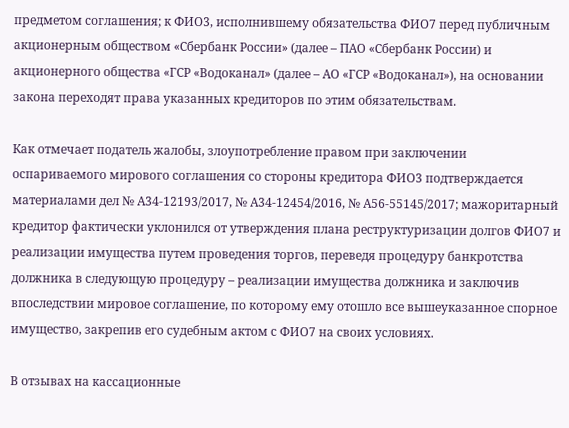предметом соглашения; к ФИО3, исполнившему обязательства ФИО7 перед публичным акционерным обществом «Сбербанк России» (далее – ПАО «Сбербанк России) и акционерного общества «ГСР «Водоканал» (далее – АО «ГСР «Водоканал»), на основании закона переходят права указанных кредиторов по этим обязательствам.

Как отмечает податель жалобы, злоупотребление правом при заключении оспариваемого мирового соглашения со стороны кредитора ФИО3 подтверждается материалами дел № А34-12193/2017, № А34-12454/2016, № А56-55145/2017; мажоритарный кредитор фактически уклонился от утверждения плана реструктуризации долгов ФИО7 и реализации имущества путем проведения торгов, переведя процедуру банкротства должника в следующую процедуру – реализации имущества должника и заключив впоследствии мировое соглашение, по которому ему отошло все вышеуказанное спорное имущество, закрепив его судебным актом с ФИО7 на своих условиях.

В отзывах на кассационные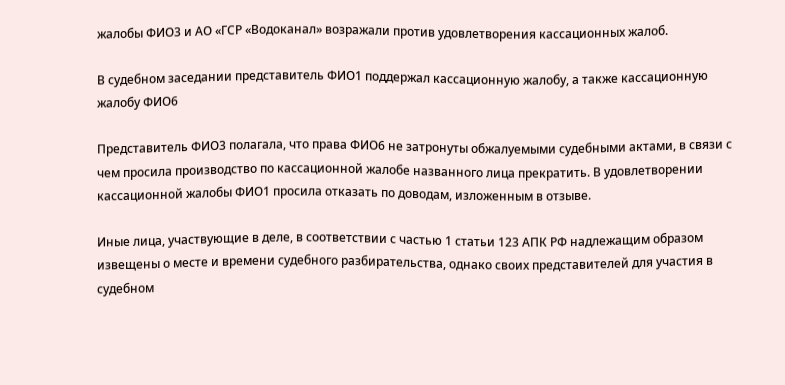жалобы ФИО3 и АО «ГСР «Водоканал» возражали против удовлетворения кассационных жалоб.

В судебном заседании представитель ФИО1 поддержал кассационную жалобу, а также кассационную жалобу ФИО6

Представитель ФИО3 полагала, что права ФИО6 не затронуты обжалуемыми судебными актами, в связи с чем просила производство по кассационной жалобе названного лица прекратить. В удовлетворении кассационной жалобы ФИО1 просила отказать по доводам, изложенным в отзыве.

Иные лица, участвующие в деле, в соответствии с частью 1 статьи 123 АПК РФ надлежащим образом извещены о месте и времени судебного разбирательства, однако своих представителей для участия в судебном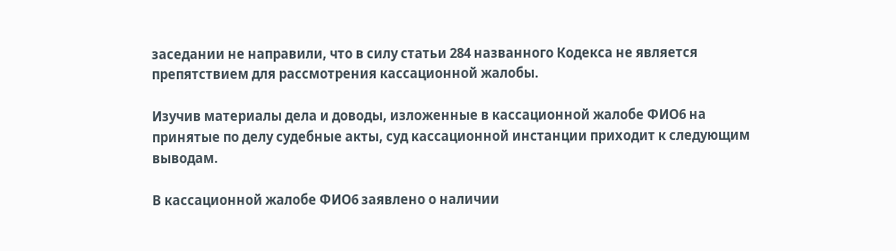заседании не направили, что в силу статьи 284 названного Кодекса не является препятствием для рассмотрения кассационной жалобы.

Изучив материалы дела и доводы, изложенные в кассационной жалобе ФИО6 на принятые по делу судебные акты, суд кассационной инстанции приходит к следующим выводам.

В кассационной жалобе ФИО6 заявлено о наличии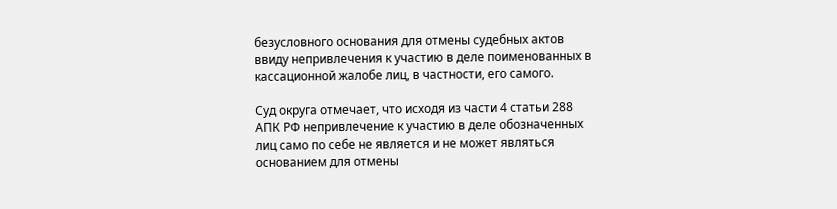безусловного основания для отмены судебных актов ввиду непривлечения к участию в деле поименованных в кассационной жалобе лиц, в частности, его самого.

Суд округа отмечает, что исходя из части 4 статьи 288 АПК РФ непривлечение к участию в деле обозначенных лиц само по себе не является и не может являться основанием для отмены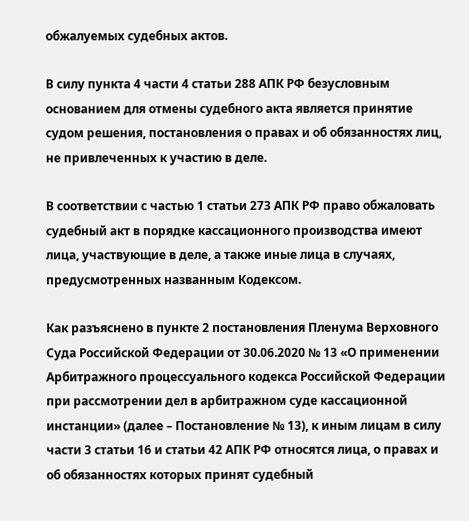обжалуемых судебных актов.

В силу пункта 4 части 4 статьи 288 АПК РФ безусловным основанием для отмены судебного акта является принятие судом решения, постановления о правах и об обязанностях лиц, не привлеченных к участию в деле.

В соответствии с частью 1 статьи 273 АПК РФ право обжаловать судебный акт в порядке кассационного производства имеют лица, участвующие в деле, а также иные лица в случаях, предусмотренных названным Кодексом.

Как разъяснено в пункте 2 постановления Пленума Верховного Суда Российской Федерации от 30.06.2020 № 13 «О применении Арбитражного процессуального кодекса Российской Федерации при рассмотрении дел в арбитражном суде кассационной инстанции» (далее – Постановление № 13), к иным лицам в силу части 3 статьи 16 и статьи 42 АПК РФ относятся лица, о правах и об обязанностях которых принят судебный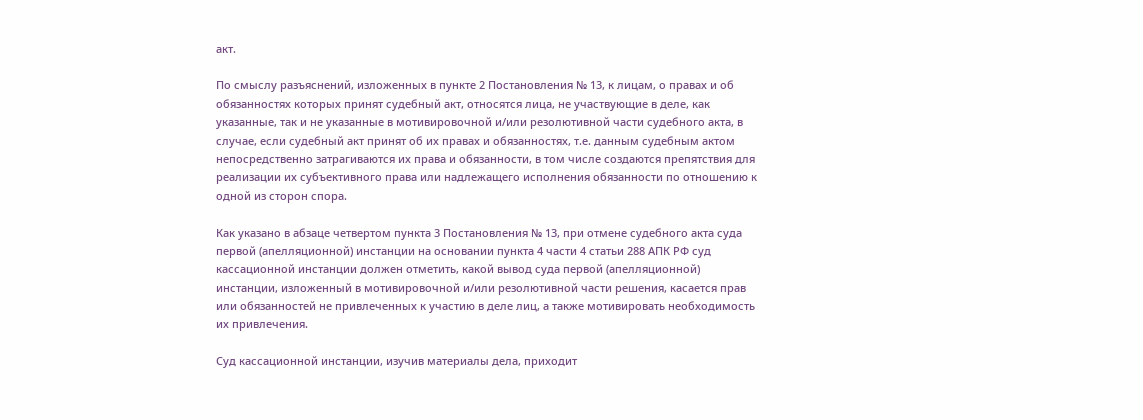акт.

По смыслу разъяснений, изложенных в пункте 2 Постановления № 13, к лицам, о правах и об обязанностях которых принят судебный акт, относятся лица, не участвующие в деле, как указанные, так и не указанные в мотивировочной и/или резолютивной части судебного акта, в случае, если судебный акт принят об их правах и обязанностях, т.е. данным судебным актом непосредственно затрагиваются их права и обязанности, в том числе создаются препятствия для реализации их субъективного права или надлежащего исполнения обязанности по отношению к одной из сторон спора.

Как указано в абзаце четвертом пункта 3 Постановления № 13, при отмене судебного акта суда первой (апелляционной) инстанции на основании пункта 4 части 4 статьи 288 АПК РФ суд кассационной инстанции должен отметить, какой вывод суда первой (апелляционной) инстанции, изложенный в мотивировочной и/или резолютивной части решения, касается прав или обязанностей не привлеченных к участию в деле лиц, а также мотивировать необходимость их привлечения.

Суд кассационной инстанции, изучив материалы дела, приходит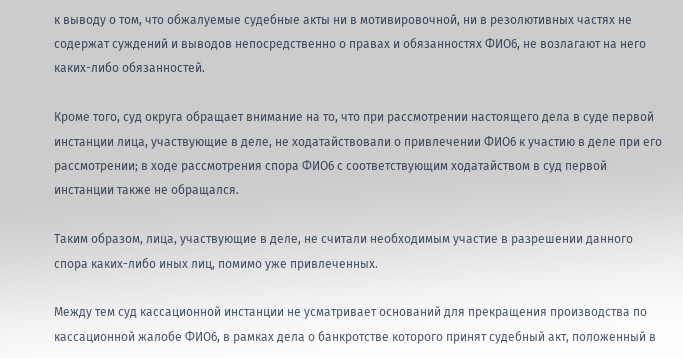к выводу о том, что обжалуемые судебные акты ни в мотивировочной, ни в резолютивных частях не содержат суждений и выводов непосредственно о правах и обязанностях ФИО6, не возлагают на него каких-либо обязанностей.

Кроме того, суд округа обращает внимание на то, что при рассмотрении настоящего дела в суде первой инстанции лица, участвующие в деле, не ходатайствовали о привлечении ФИО6 к участию в деле при его рассмотрении; в ходе рассмотрения спора ФИО6 с соответствующим ходатайством в суд первой инстанции также не обращался.

Таким образом, лица, участвующие в деле, не считали необходимым участие в разрешении данного спора каких-либо иных лиц, помимо уже привлеченных.

Между тем суд кассационной инстанции не усматривает оснований для прекращения производства по кассационной жалобе ФИО6, в рамках дела о банкротстве которого принят судебный акт, положенный в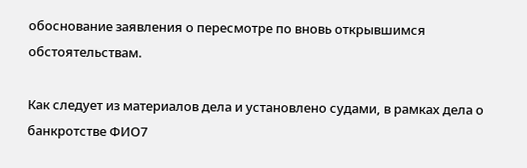обоснование заявления о пересмотре по вновь открывшимся обстоятельствам.

Как следует из материалов дела и установлено судами, в рамках дела о банкротстве ФИО7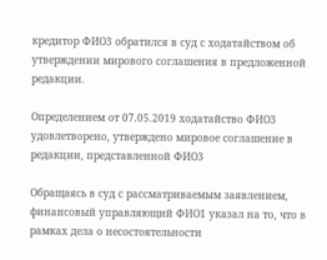кредитор ФИО3 обратился в суд с ходатайством об утверждении мирового соглашения в предложенной редакции.

Определением от 07.05.2019 ходатайство ФИО3 удовлетворено, утверждено мировое соглашение в редакции, представленной ФИО3

Обращаясь в суд с рассматриваемым заявлением, финансовый управляющий ФИО1 указал на то, что в рамках дела о несостоятельности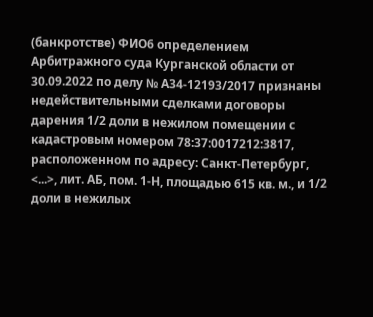(банкротстве) ФИО6 определением Арбитражного суда Курганской области от 30.09.2022 по делу № А34-12193/2017 признаны недействительными сделками договоры дарения 1/2 доли в нежилом помещении с кадастровым номером 78:37:0017212:3817, расположенном по адресу: Санкт-Петербург, <...>, лит. АБ, пом. 1-Н, площадью 615 кв. м., и 1/2 доли в нежилых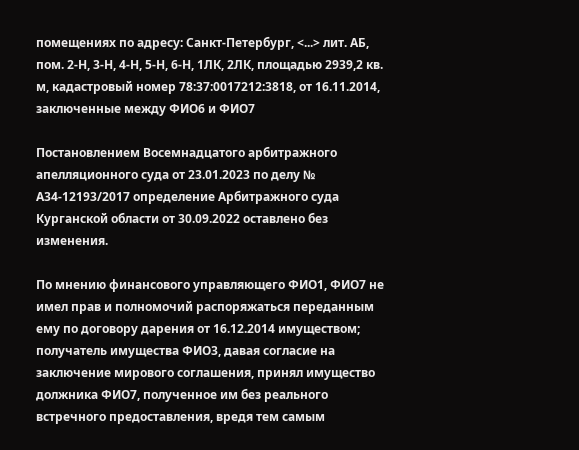помещениях по адресу: Санкт-Петербург, <...> лит. АБ, пом. 2-Н, 3-Н, 4-Н, 5-Н, 6-Н, 1ЛК, 2ЛК, площадью 2939,2 кв. м, кадастровый номер 78:37:0017212:3818, от 16.11.2014, заключенные между ФИО6 и ФИО7

Постановлением Восемнадцатого арбитражного апелляционного суда от 23.01.2023 по делу № А34-12193/2017 определение Арбитражного суда Курганской области от 30.09.2022 оставлено без изменения.

По мнению финансового управляющего ФИО1, ФИО7 не имел прав и полномочий распоряжаться переданным ему по договору дарения от 16.12.2014 имуществом; получатель имущества ФИО3, давая согласие на заключение мирового соглашения, принял имущество должника ФИО7, полученное им без реального встречного предоставления, вредя тем самым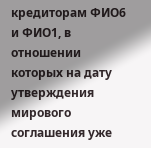кредиторам ФИО6 и ФИО1, в отношении которых на дату утверждения мирового соглашения уже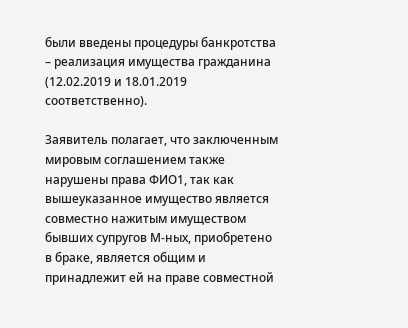были введены процедуры банкротства – реализация имущества гражданина (12.02.2019 и 18.01.2019 соответственно).

Заявитель полагает, что заключенным мировым соглашением также нарушены права ФИО1, так как вышеуказанное имущество является совместно нажитым имуществом бывших супругов М-ных, приобретено в браке, является общим и принадлежит ей на праве совместной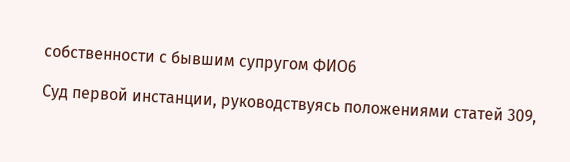собственности с бывшим супругом ФИО6

Суд первой инстанции, руководствуясь положениями статей 309,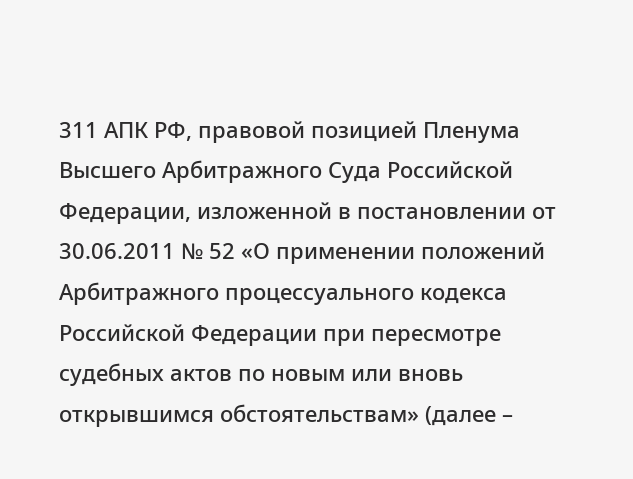311 АПК РФ, правовой позицией Пленума Высшего Арбитражного Суда Российской Федерации, изложенной в постановлении от 30.06.2011 № 52 «О применении положений Арбитражного процессуального кодекса Российской Федерации при пересмотре судебных актов по новым или вновь открывшимся обстоятельствам» (далее –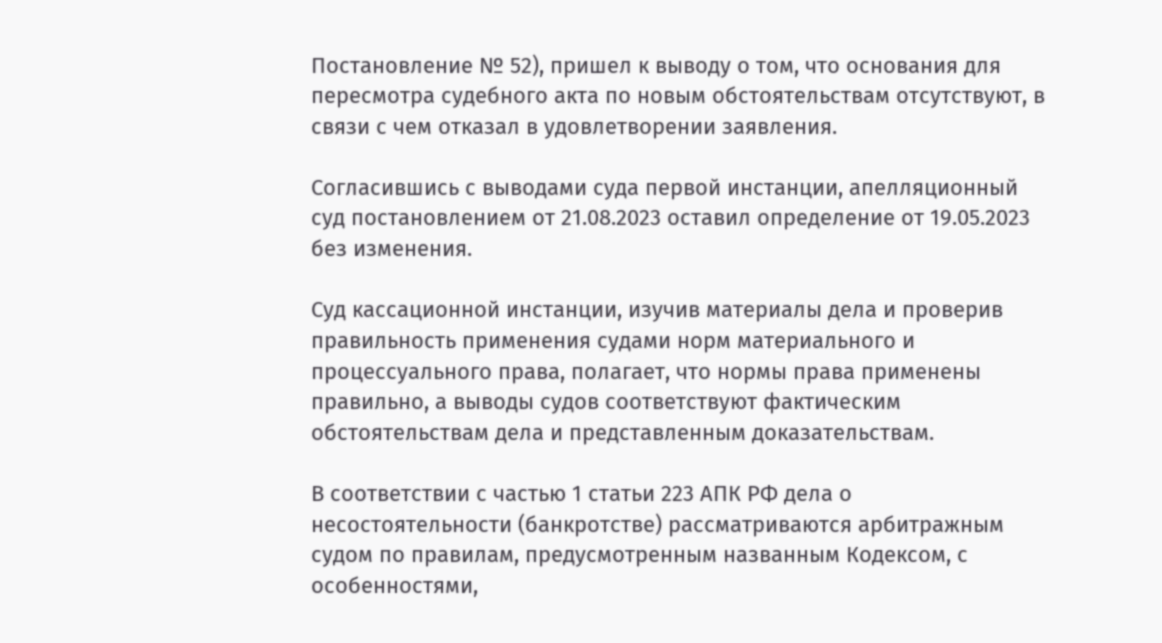Постановление № 52), пришел к выводу о том, что основания для пересмотра судебного акта по новым обстоятельствам отсутствуют, в связи с чем отказал в удовлетворении заявления.

Согласившись с выводами суда первой инстанции, апелляционный суд постановлением от 21.08.2023 оставил определение от 19.05.2023 без изменения.

Суд кассационной инстанции, изучив материалы дела и проверив правильность применения судами норм материального и процессуального права, полагает, что нормы права применены правильно, а выводы судов соответствуют фактическим обстоятельствам дела и представленным доказательствам.

В соответствии с частью 1 статьи 223 АПК РФ дела о несостоятельности (банкротстве) рассматриваются арбитражным судом по правилам, предусмотренным названным Кодексом, с особенностями,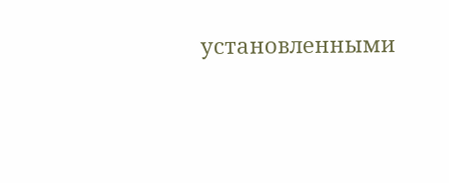установленными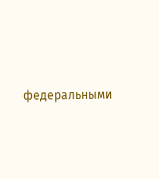федеральными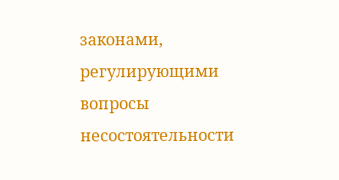законами, регулирующими вопросы несостоятельности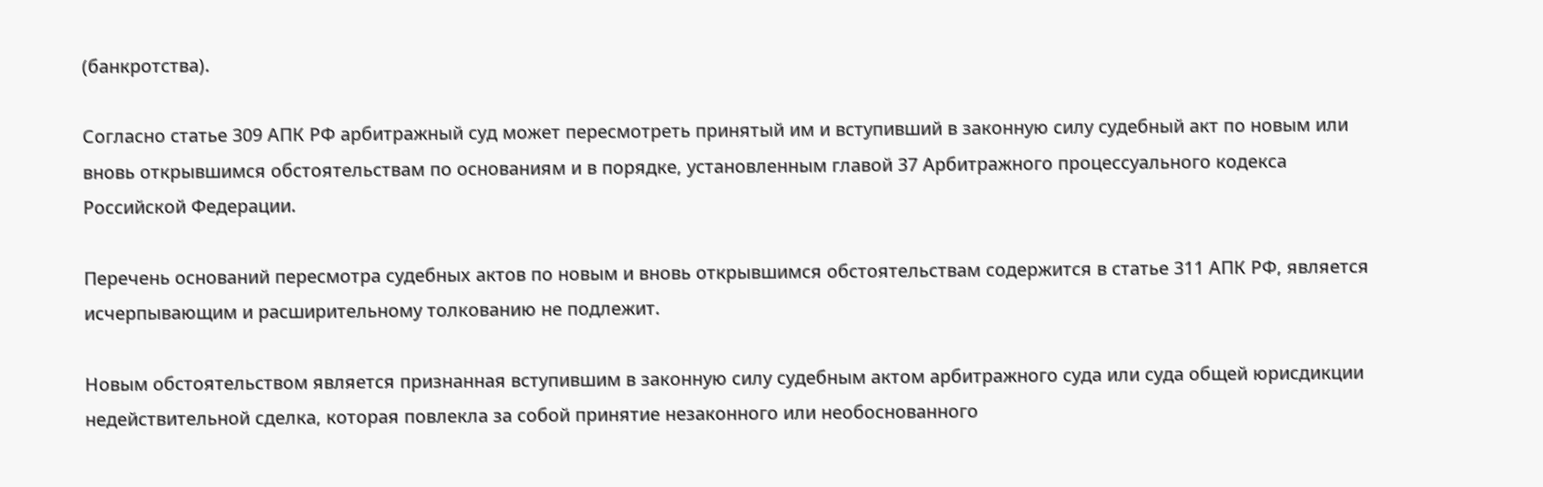(банкротства).

Согласно статье 309 АПК РФ арбитражный суд может пересмотреть принятый им и вступивший в законную силу судебный акт по новым или вновь открывшимся обстоятельствам по основаниям и в порядке, установленным главой 37 Арбитражного процессуального кодекса Российской Федерации.

Перечень оснований пересмотра судебных актов по новым и вновь открывшимся обстоятельствам содержится в статье 311 АПК РФ, является исчерпывающим и расширительному толкованию не подлежит.

Новым обстоятельством является признанная вступившим в законную силу судебным актом арбитражного суда или суда общей юрисдикции недействительной сделка, которая повлекла за собой принятие незаконного или необоснованного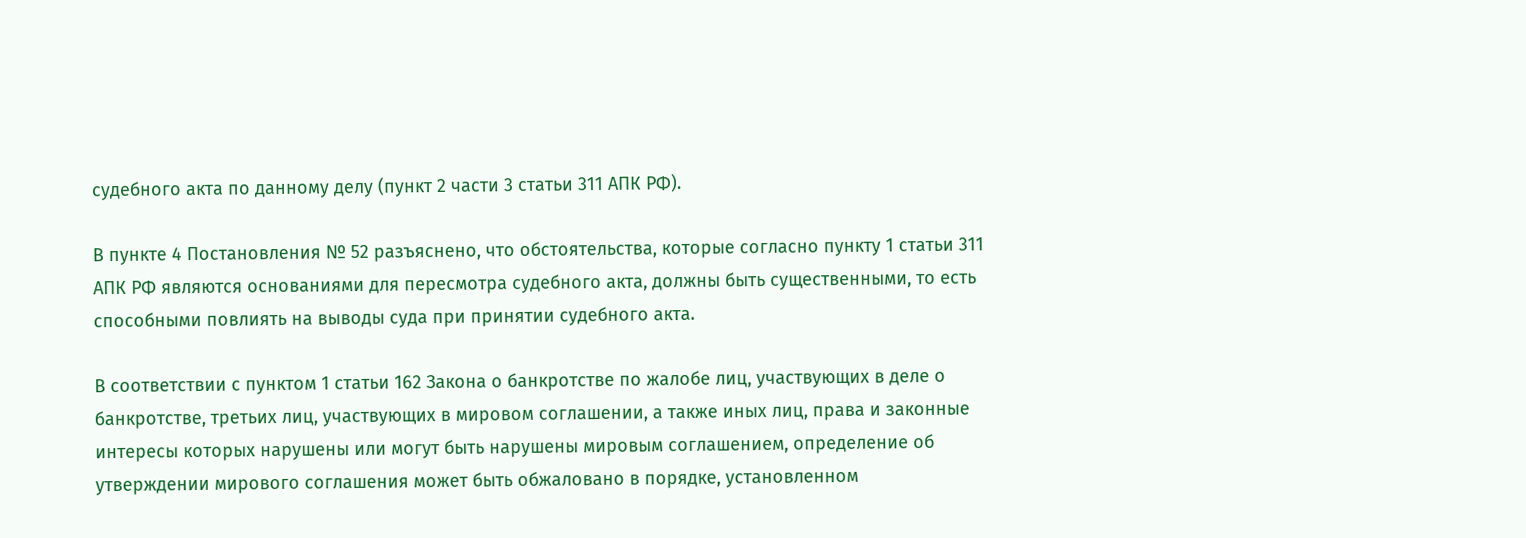судебного акта по данному делу (пункт 2 части 3 статьи 311 АПК РФ).

В пункте 4 Постановления № 52 разъяснено, что обстоятельства, которые согласно пункту 1 статьи 311 АПК РФ являются основаниями для пересмотра судебного акта, должны быть существенными, то есть способными повлиять на выводы суда при принятии судебного акта.

В соответствии с пунктом 1 статьи 162 Закона о банкротстве по жалобе лиц, участвующих в деле о банкротстве, третьих лиц, участвующих в мировом соглашении, а также иных лиц, права и законные интересы которых нарушены или могут быть нарушены мировым соглашением, определение об утверждении мирового соглашения может быть обжаловано в порядке, установленном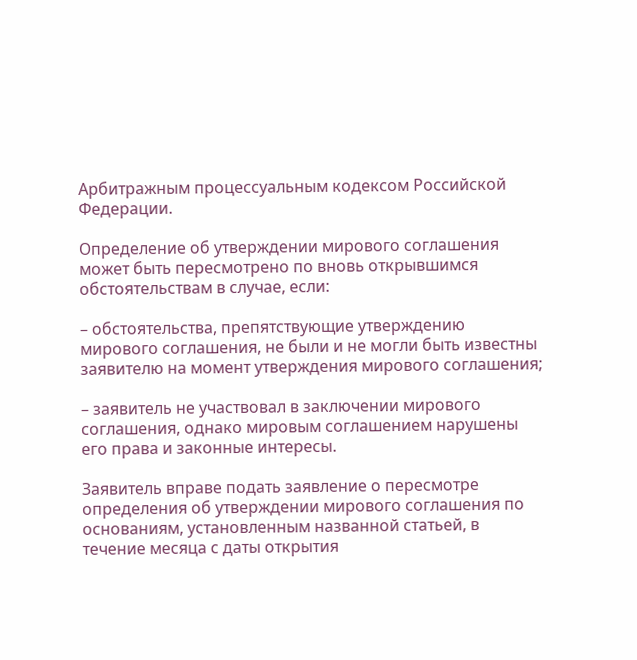Арбитражным процессуальным кодексом Российской Федерации.

Определение об утверждении мирового соглашения может быть пересмотрено по вновь открывшимся обстоятельствам в случае, если:

– обстоятельства, препятствующие утверждению мирового соглашения, не были и не могли быть известны заявителю на момент утверждения мирового соглашения;

– заявитель не участвовал в заключении мирового соглашения, однако мировым соглашением нарушены его права и законные интересы.

Заявитель вправе подать заявление о пересмотре определения об утверждении мирового соглашения по основаниям, установленным названной статьей, в течение месяца с даты открытия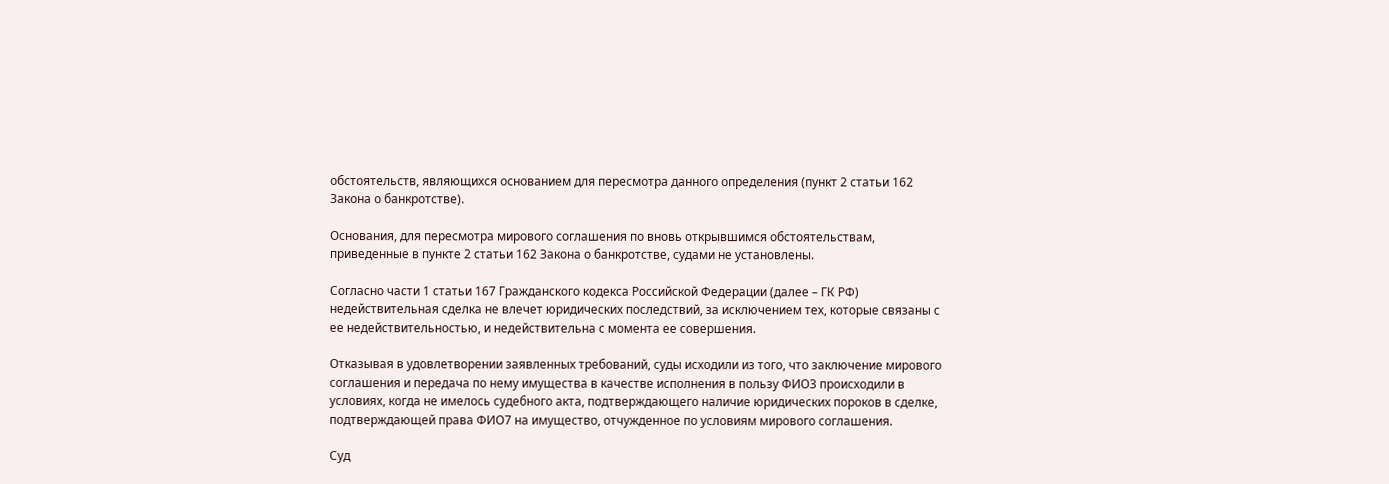обстоятельств, являющихся основанием для пересмотра данного определения (пункт 2 статьи 162 Закона о банкротстве).

Основания, для пересмотра мирового соглашения по вновь открывшимся обстоятельствам, приведенные в пункте 2 статьи 162 Закона о банкротстве, судами не установлены.

Согласно части 1 статьи 167 Гражданского кодекса Российской Федерации (далее – ГК РФ) недействительная сделка не влечет юридических последствий, за исключением тех, которые связаны с ее недействительностью, и недействительна с момента ее совершения.

Отказывая в удовлетворении заявленных требований, суды исходили из того, что заключение мирового соглашения и передача по нему имущества в качестве исполнения в пользу ФИО3 происходили в условиях, когда не имелось судебного акта, подтверждающего наличие юридических пороков в сделке, подтверждающей права ФИО7 на имущество, отчужденное по условиям мирового соглашения.

Суд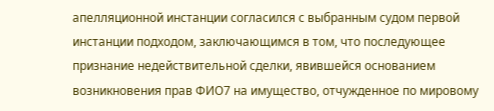апелляционной инстанции согласился с выбранным судом первой инстанции подходом, заключающимся в том, что последующее признание недействительной сделки, явившейся основанием возникновения прав ФИО7 на имущество, отчужденное по мировому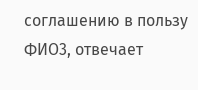соглашению в пользу ФИО3, отвечает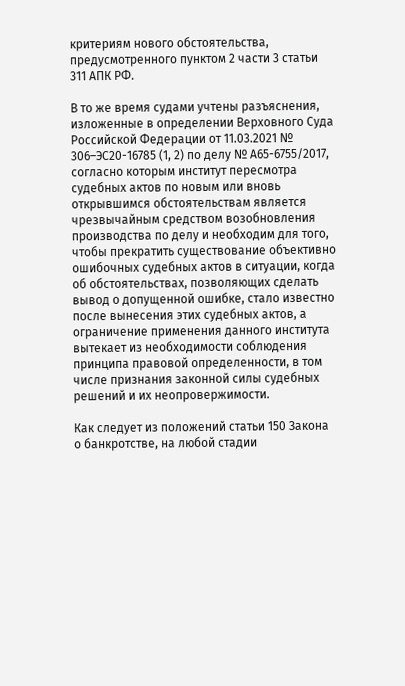критериям нового обстоятельства, предусмотренного пунктом 2 части 3 статьи 311 АПК РФ.

В то же время судами учтены разъяснения, изложенные в определении Верховного Суда Российской Федерации от 11.03.2021 № 306–ЭС20-16785 (1, 2) по делу № А65-6755/2017, согласно которым институт пересмотра судебных актов по новым или вновь открывшимся обстоятельствам является чрезвычайным средством возобновления производства по делу и необходим для того, чтобы прекратить существование объективно ошибочных судебных актов в ситуации, когда об обстоятельствах, позволяющих сделать вывод о допущенной ошибке, стало известно после вынесения этих судебных актов, а ограничение применения данного института вытекает из необходимости соблюдения принципа правовой определенности, в том числе признания законной силы судебных решений и их неопровержимости.

Как следует из положений статьи 150 Закона о банкротстве, на любой стадии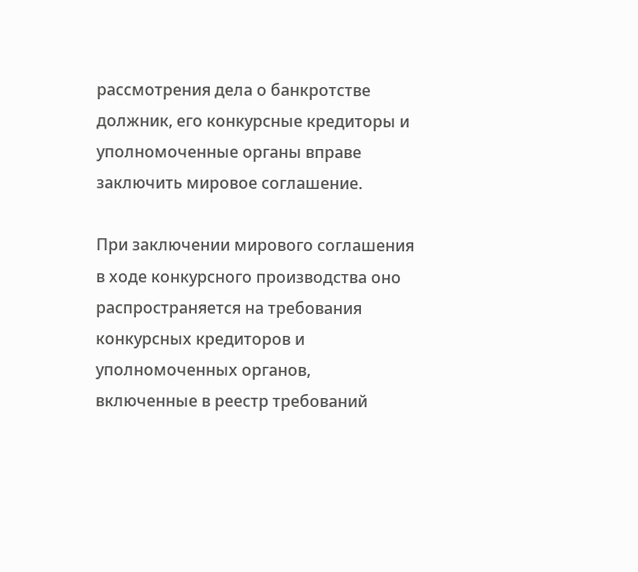рассмотрения дела о банкротстве должник, его конкурсные кредиторы и уполномоченные органы вправе заключить мировое соглашение.

При заключении мирового соглашения в ходе конкурсного производства оно распространяется на требования конкурсных кредиторов и уполномоченных органов, включенные в реестр требований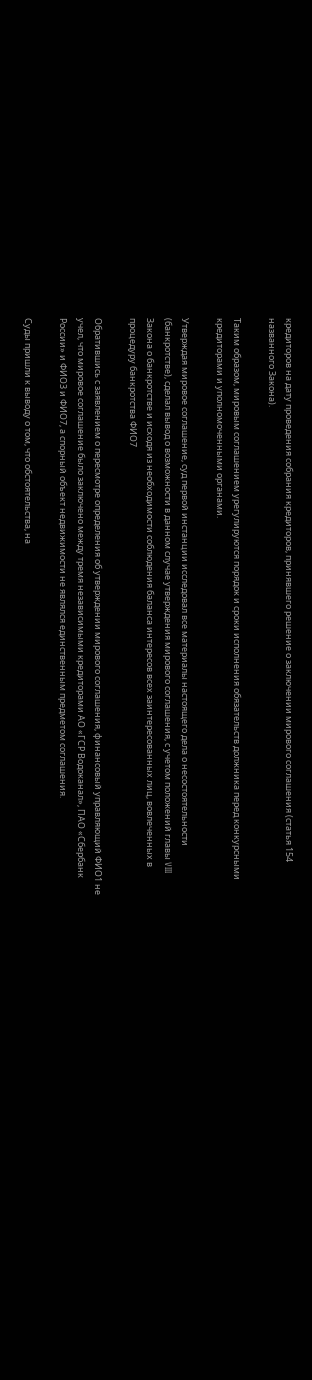кредиторов на дату проведения собрания кредиторов, принявшего решение о заключении мирового соглашения (статья 154 названного Закона).

Таким образом, мировым соглашением урегулируются порядок и сроки исполнения обязательств должника перед конкурсными кредиторами и уполномоченными органами.

Утверждая мировое соглашение, суд первой инстанции исследовал все материалы настоящего дела о несостоятельности (банкротстве), сделал вывод о возможности в данном случае утверждения мирового соглашения, с учетом положений главы VIII Закона о банкротстве и исходя из необходимости соблюдения баланса интересов всех заинтересованных лиц, вовлеченных в процедуру банкротства ФИО7

Обратившись с заявлением о пересмотре определения об утверждении мирового соглашения, финансовый управляющий ФИО1 не учел, что мировое соглашение было заключено между тремя независимыми кредиторами АО «ГСР Водоканал», ПАО «Сбербанк России» и ФИО3 и ФИО7, а спорный объект недвижимости не являлся единственным предметом соглашения.

Суды пришли к выводу о том, что обстоятельства, на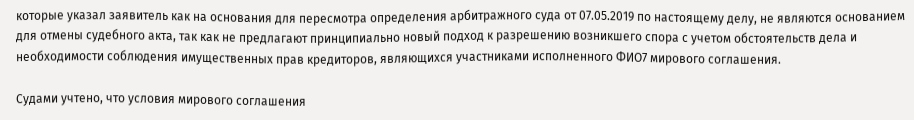которые указал заявитель как на основания для пересмотра определения арбитражного суда от 07.05.2019 по настоящему делу, не являются основанием для отмены судебного акта, так как не предлагают принципиально новый подход к разрешению возникшего спора с учетом обстоятельств дела и необходимости соблюдения имущественных прав кредиторов, являющихся участниками исполненного ФИО7 мирового соглашения.

Судами учтено, что условия мирового соглашения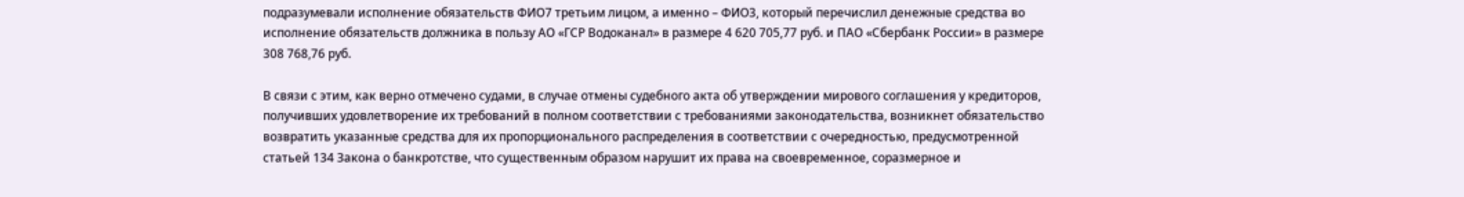подразумевали исполнение обязательств ФИО7 третьим лицом, а именно – ФИО3, который перечислил денежные средства во исполнение обязательств должника в пользу АО «ГСР Водоканал» в размере 4 620 705,77 руб. и ПАО «Сбербанк России» в размере 308 768,76 руб.

В связи с этим, как верно отмечено судами, в случае отмены судебного акта об утверждении мирового соглашения у кредиторов, получивших удовлетворение их требований в полном соответствии с требованиями законодательства, возникнет обязательство возвратить указанные средства для их пропорционального распределения в соответствии с очередностью, предусмотренной статьей 134 Закона о банкротстве, что существенным образом нарушит их права на своевременное, соразмерное и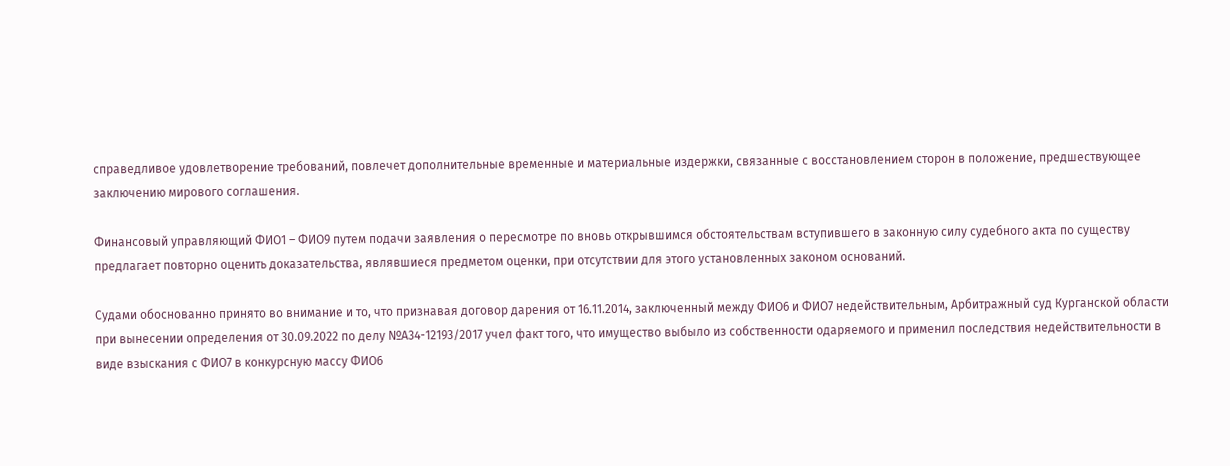справедливое удовлетворение требований, повлечет дополнительные временные и материальные издержки, связанные с восстановлением сторон в положение, предшествующее заключению мирового соглашения.

Финансовый управляющий ФИО1 – ФИО9 путем подачи заявления о пересмотре по вновь открывшимся обстоятельствам вступившего в законную силу судебного акта по существу предлагает повторно оценить доказательства, являвшиеся предметом оценки, при отсутствии для этого установленных законом оснований.

Судами обоснованно принято во внимание и то, что признавая договор дарения от 16.11.2014, заключенный между ФИО6 и ФИО7 недействительным, Арбитражный суд Курганской области при вынесении определения от 30.09.2022 по делу №А34-12193/2017 учел факт того, что имущество выбыло из собственности одаряемого и применил последствия недействительности в виде взыскания с ФИО7 в конкурсную массу ФИО6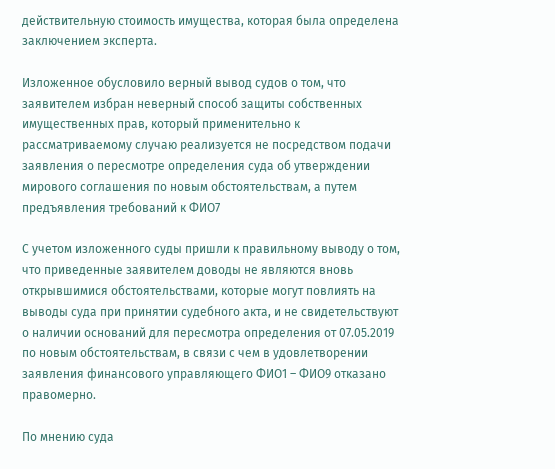действительную стоимость имущества, которая была определена заключением эксперта.

Изложенное обусловило верный вывод судов о том, что заявителем избран неверный способ защиты собственных имущественных прав, который применительно к рассматриваемому случаю реализуется не посредством подачи заявления о пересмотре определения суда об утверждении мирового соглашения по новым обстоятельствам, а путем предъявления требований к ФИО7

С учетом изложенного суды пришли к правильному выводу о том, что приведенные заявителем доводы не являются вновь открывшимися обстоятельствами, которые могут повлиять на выводы суда при принятии судебного акта, и не свидетельствуют о наличии оснований для пересмотра определения от 07.05.2019 по новым обстоятельствам, в связи с чем в удовлетворении заявления финансового управляющего ФИО1 – ФИО9 отказано правомерно.

По мнению суда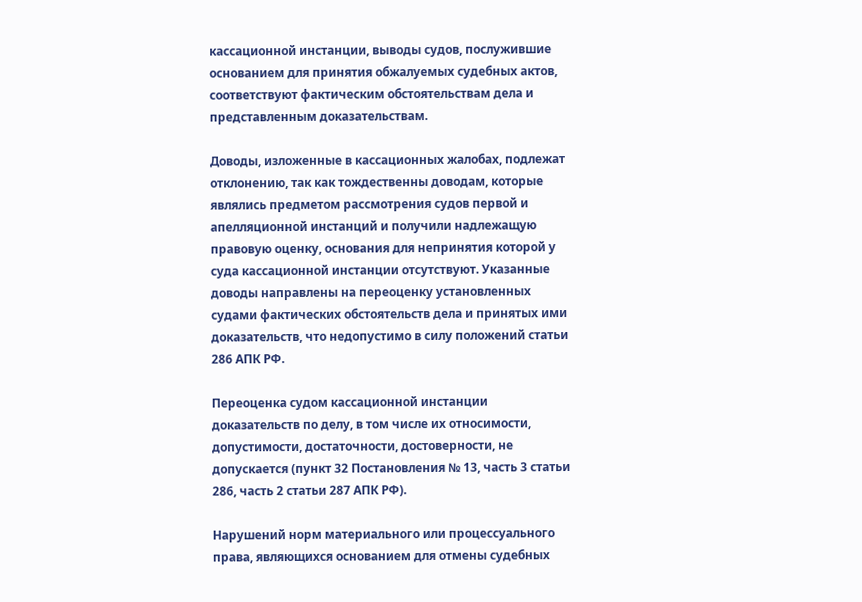кассационной инстанции, выводы судов, послужившие основанием для принятия обжалуемых судебных актов, соответствуют фактическим обстоятельствам дела и представленным доказательствам.

Доводы, изложенные в кассационных жалобах, подлежат отклонению, так как тождественны доводам, которые являлись предметом рассмотрения судов первой и апелляционной инстанций и получили надлежащую правовую оценку, основания для непринятия которой у суда кассационной инстанции отсутствуют. Указанные доводы направлены на переоценку установленных судами фактических обстоятельств дела и принятых ими доказательств, что недопустимо в силу положений статьи 286 АПК РФ.

Переоценка судом кассационной инстанции доказательств по делу, в том числе их относимости, допустимости, достаточности, достоверности, не допускается (пункт 32 Постановления № 13, часть 3 статьи 286, часть 2 статьи 287 АПК РФ).

Нарушений норм материального или процессуального права, являющихся основанием для отмены судебных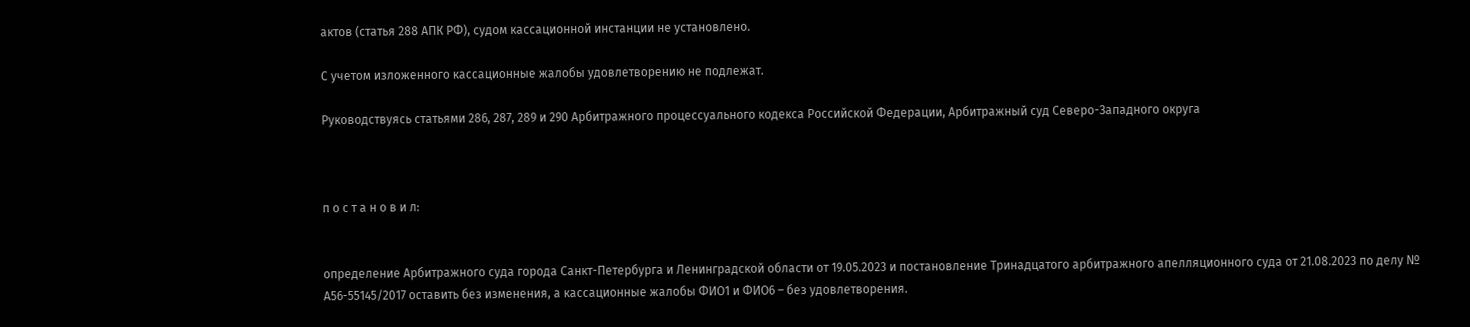актов (статья 288 АПК РФ), судом кассационной инстанции не установлено.

С учетом изложенного кассационные жалобы удовлетворению не подлежат.

Руководствуясь статьями 286, 287, 289 и 290 Арбитражного процессуального кодекса Российской Федерации, Арбитражный суд Северо-Западного округа



п о с т а н о в и л:


определение Арбитражного суда города Санкт-Петербурга и Ленинградской области от 19.05.2023 и постановление Тринадцатого арбитражного апелляционного суда от 21.08.2023 по делу № А56-55145/2017 оставить без изменения, а кассационные жалобы ФИО1 и ФИО6 – без удовлетворения.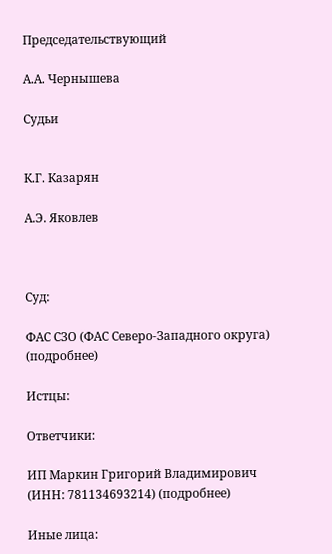Председательствующий

А.А. Чернышева

Судьи


К.Г. Казарян

А.Э. Яковлев



Суд:

ФАС СЗО (ФАС Северо-Западного округа) (подробнее)

Истцы:

Ответчики:

ИП Маркин Григорий Владимирович (ИНН: 781134693214) (подробнее)

Иные лица: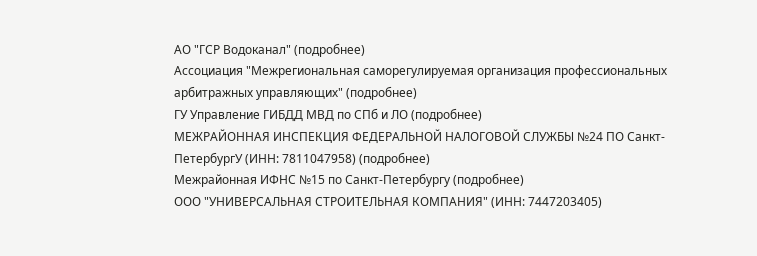АО "ГСР Водоканал" (подробнее)
Ассоциация "Межрегиональная саморегулируемая организация профессиональных арбитражных управляющих" (подробнее)
ГУ Управление ГИБДД МВД по СПб и ЛО (подробнее)
МЕЖРАЙОННАЯ ИНСПЕКЦИЯ ФЕДЕРАЛЬНОЙ НАЛОГОВОЙ СЛУЖБЫ №24 ПО Санкт-ПетербургУ (ИНН: 7811047958) (подробнее)
Межрайонная ИФНС №15 по Санкт-Петербургу (подробнее)
ООО "УНИВЕРСАЛЬНАЯ СТРОИТЕЛЬНАЯ КОМПАНИЯ" (ИНН: 7447203405)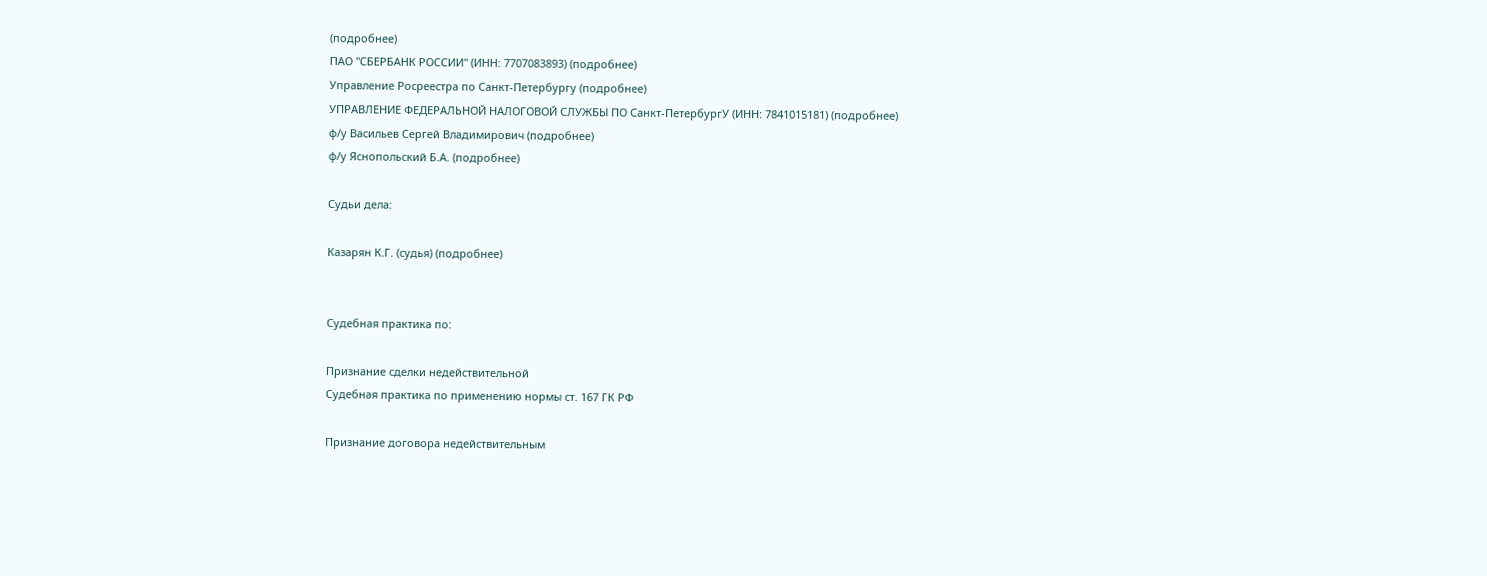(подробнее)
ПАО "СБЕРБАНК РОССИИ" (ИНН: 7707083893) (подробнее)
Управление Росреестра по Санкт-Петербургу (подробнее)
УПРАВЛЕНИЕ ФЕДЕРАЛЬНОЙ НАЛОГОВОЙ СЛУЖБЫ ПО Санкт-ПетербургУ (ИНН: 7841015181) (подробнее)
ф/у Васильев Сергей Владимирович (подробнее)
ф/у Яснопольский Б.А. (подробнее)

Судьи дела:

Казарян К.Г. (судья) (подробнее)


Судебная практика по:

Признание сделки недействительной
Судебная практика по применению нормы ст. 167 ГК РФ

Признание договора недействительным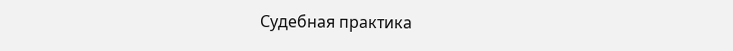Судебная практика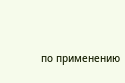по применению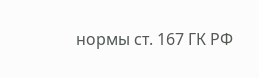нормы ст. 167 ГК РФ